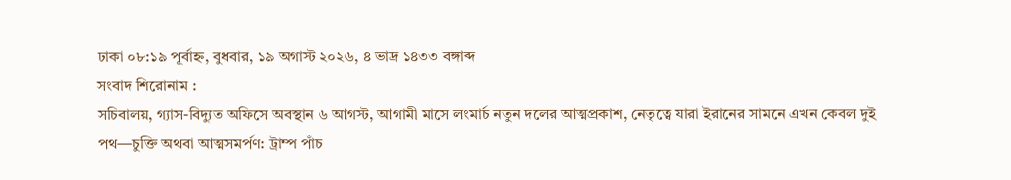ঢাকা ০৮:১৯ পূর্বাহ্ন, বুধবার, ১৯ অগাস্ট ২০২৬, ৪ ভাদ্র ১৪৩৩ বঙ্গাব্দ
সংবাদ শিরোনাম :
সচিবালয়, গ্যাস-বিদ্যুত অফিসে অবস্থান ৬ আগস্ট, আগামী মাসে লংমার্চ নতুন দলের আত্মপ্রকাশ, নেতৃত্বে যারা ইরানের সামনে এখন কেবল দুই পথ—চুক্তি অথবা আত্মসমর্পণ: ট্রাম্প পাঁচ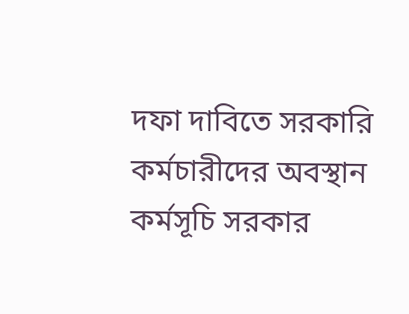দফা দাবিতে সরকারি কর্মচারীদের অবস্থান কর্মসূচি সরকার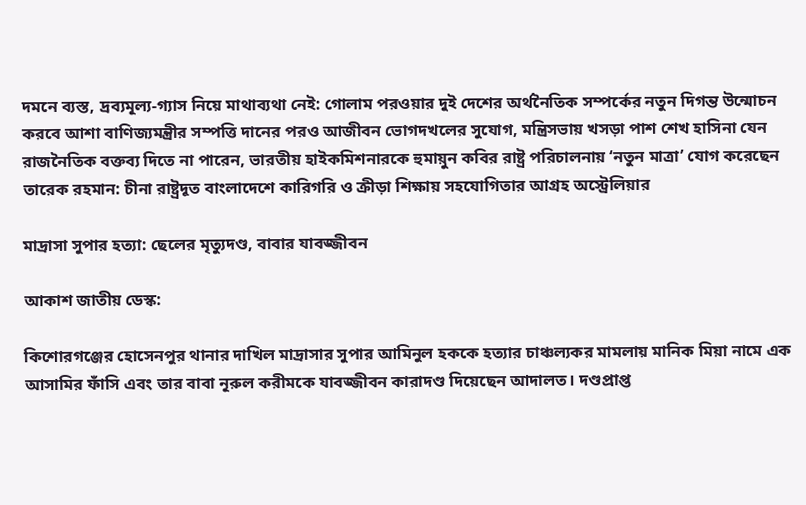দমনে ব্যস্ত, দ্রব্যমূল্য-গ্যাস নিয়ে মাথাব্যথা নেই: গোলাম পরওয়ার দুই দেশের অর্থনৈতিক সম্পর্কের নতুন দিগন্ত উন্মোচন করবে আশা বাণিজ্যমন্ত্রীর সম্পত্তি দানের পরও আজীবন ভোগদখলের সুযোগ, মন্ত্রিসভায় খসড়া পাশ শেখ হাসিনা যেন রাজনৈতিক বক্তব্য দিতে না পারেন, ভারতীয় হাইকমিশনারকে হুমায়ুন কবির রাষ্ট্র পরিচালনায় ‘নতুন মাত্রা’ যোগ করেছেন তারেক রহমান: চীনা রাষ্ট্রদূত বাংলাদেশে কারিগরি ও ক্রীড়া শিক্ষায় সহযোগিতার আগ্রহ অস্ট্রেলিয়ার

মাদ্রাসা সুপার হত্যা: ছেলের মৃত্যুদণ্ড, বাবার যাবজ্জীবন

আকাশ জাতীয় ডেস্ক:

কিশোরগঞ্জের হোসেনপুর থানার দাখিল মাদ্রাসার সুপার আমিনুল হককে হত্যার চাঞ্চল্যকর মামলায় মানিক মিয়া নামে এক আসামির ফাঁসি এবং তার বাবা নূরুল করীমকে যাবজ্জীবন কারাদণ্ড দিয়েছেন আদালত। দণ্ডপ্রাপ্ত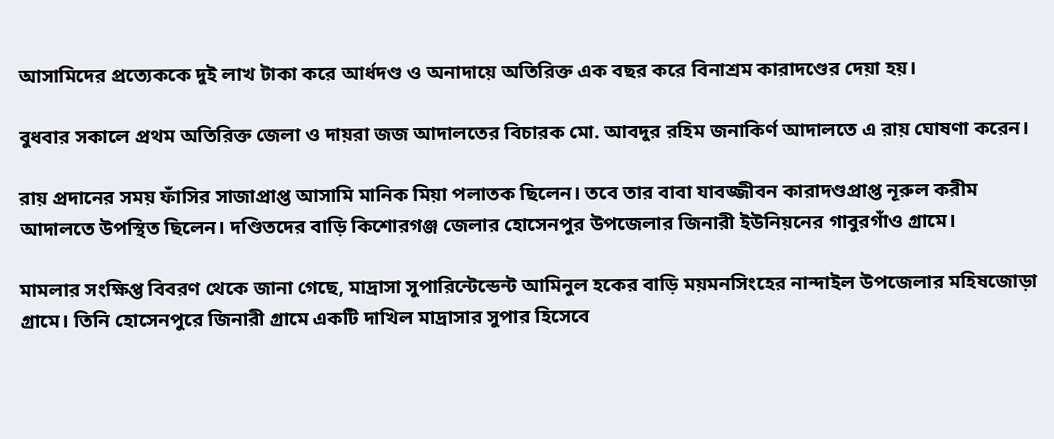আসামিদের প্রত্যেককে দুই লাখ টাকা করে আর্ধদণ্ড ও অনাদায়ে অতিরিক্ত এক বছর করে বিনাশ্রম কারাদণ্ডের দেয়া হয়।

বুধবার সকালে প্রথম অতিরিক্ত জেলা ও দায়রা জজ আদালতের বিচারক মো. আবদুর রহিম জনাকির্ণ আদালতে এ রায় ঘোষণা করেন।

রায় প্রদানের সময় ফাঁসির সাজাপ্রাপ্ত আসামি মানিক মিয়া পলাতক ছিলেন। তবে তার বাবা যাবজ্জীবন কারাদণ্ডপ্রাপ্ত নূরুল করীম আদালতে উপস্থিত ছিলেন। দণ্ডিতদের বাড়ি কিশোরগঞ্জ জেলার হোসেনপুর উপজেলার জিনারী ইউনিয়নের গাবুরগাঁও গ্রামে।

মামলার সংক্ষিপ্ত বিবরণ থেকে জানা গেছে, মাদ্রাসা সুপারিন্টেন্ডেন্ট আমিনুল হকের বাড়ি ময়মনসিংহের নান্দাইল উপজেলার মহিষজোড়া গ্রামে। তিনি হোসেনপুরে জিনারী গ্রামে একটি দাখিল মাদ্রাসার সুপার হিসেবে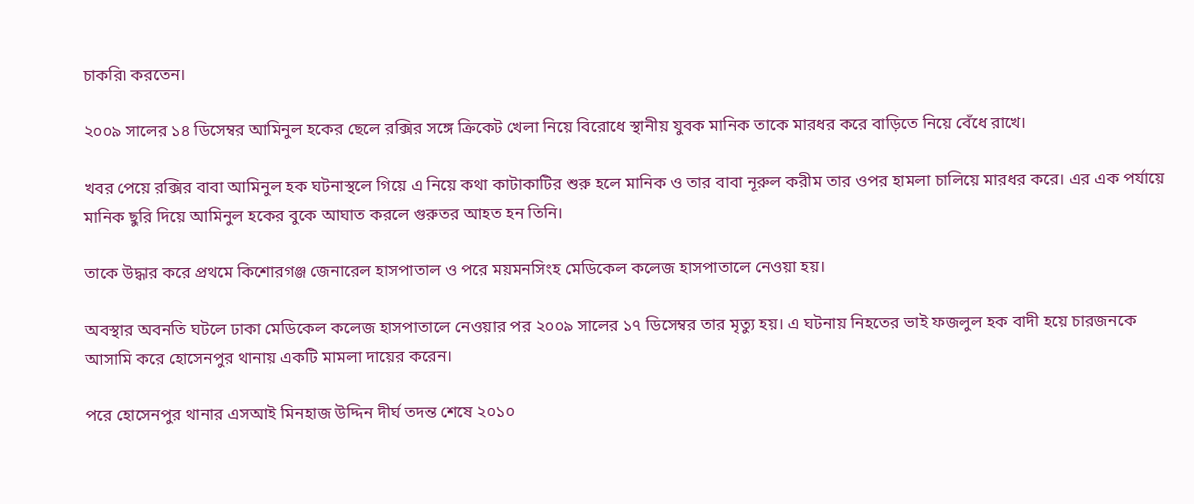চাকরি৷ করতেন।

২০০৯ সালের ১৪ ডিসেম্বর আমিনুল হকের ছেলে রক্সির সঙ্গে ক্রিকেট খেলা নিয়ে বিরোধে স্থানীয় যুবক মানিক তাকে মারধর করে বাড়িতে নিয়ে বেঁধে রাখে।

খবর পেয়ে রক্সির বাবা আমিনুল হক ঘটনাস্থলে গিয়ে এ নিয়ে কথা কাটাকাটির শুরু হলে মানিক ও তার বাবা নূরুল করীম তার ওপর হামলা চালিয়ে মারধর করে। এর এক পর্যায়ে মানিক ছুরি দিয়ে আমিনুল হকের বুকে আঘাত করলে গুরুতর আহত হন তিনি।

তাকে উদ্ধার করে প্রথমে কিশোরগঞ্জ জেনারেল হাসপাতাল ও পরে ময়মনসিংহ মেডিকেল কলেজ হাসপাতালে নেওয়া হয়।

অবস্থার অবনতি ঘটলে ঢাকা মেডিকেল কলেজ হাসপাতালে নেওয়ার পর ২০০৯ সালের ১৭ ডিসেম্বর তার মৃত্যু হয়। এ ঘটনায় নিহতের ভাই ফজলুল হক বাদী হয়ে চারজনকে আসামি করে হোসেনপুর থানায় একটি মামলা দায়ের করেন।

পরে হোসেনপুর থানার এসআই মিনহাজ উদ্দিন দীর্ঘ তদন্ত শেষে ২০১০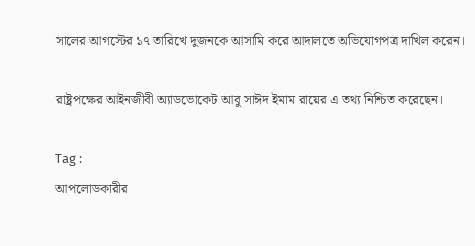সালের আগস্টের ১৭ তারিখে দুজনকে আসামি করে আদালতে অভিযোগপত্র দাখিল করেন।

রাষ্ট্রপক্ষের আইনজীবী অ্যাডভোকেট আবু সাঈদ ইমাম রায়ের এ তথ্য নিশ্চিত করেছেন।

Tag :
আপলোডকারীর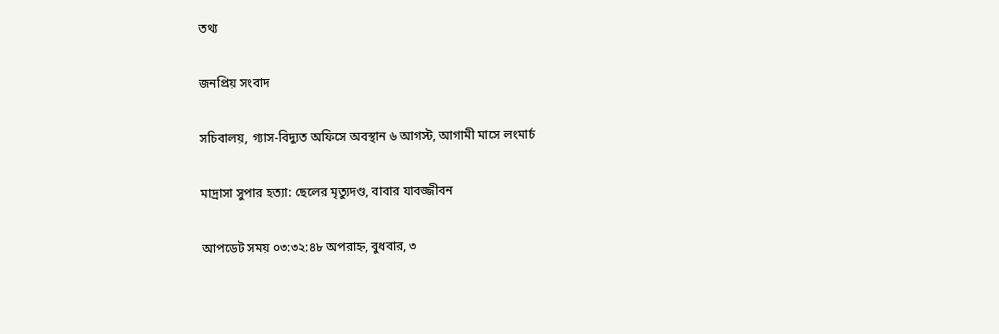তথ্য

জনপ্রিয় সংবাদ

সচিবালয়, গ্যাস-বিদ্যুত অফিসে অবস্থান ৬ আগস্ট, আগামী মাসে লংমার্চ

মাদ্রাসা সুপার হত্যা: ছেলের মৃত্যুদণ্ড, বাবার যাবজ্জীবন

আপডেট সময় ০৩:৩২:৪৮ অপরাহ্ন, বুধবার, ৩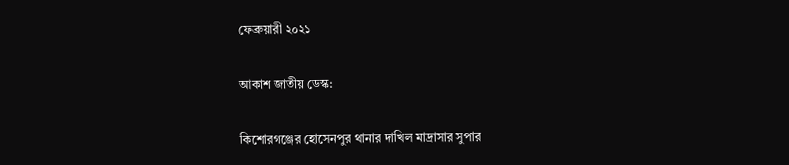ফেব্রুয়ারী ২০২১

আকাশ জাতীয় ডেস্ক:

কিশোরগঞ্জের হোসেনপুর থানার দাখিল মাদ্রাসার সুপার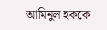আমিনুল হককে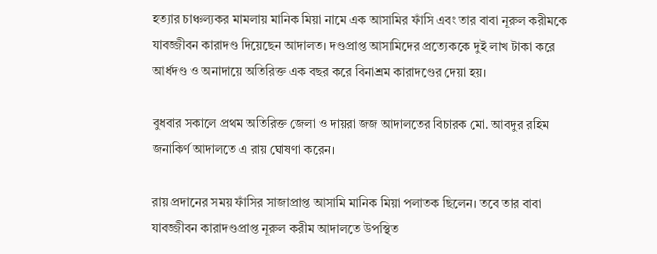হত্যার চাঞ্চল্যকর মামলায় মানিক মিয়া নামে এক আসামির ফাঁসি এবং তার বাবা নূরুল করীমকে যাবজ্জীবন কারাদণ্ড দিয়েছেন আদালত। দণ্ডপ্রাপ্ত আসামিদের প্রত্যেককে দুই লাখ টাকা করে আর্ধদণ্ড ও অনাদায়ে অতিরিক্ত এক বছর করে বিনাশ্রম কারাদণ্ডের দেয়া হয়।

বুধবার সকালে প্রথম অতিরিক্ত জেলা ও দায়রা জজ আদালতের বিচারক মো. আবদুর রহিম জনাকির্ণ আদালতে এ রায় ঘোষণা করেন।

রায় প্রদানের সময় ফাঁসির সাজাপ্রাপ্ত আসামি মানিক মিয়া পলাতক ছিলেন। তবে তার বাবা যাবজ্জীবন কারাদণ্ডপ্রাপ্ত নূরুল করীম আদালতে উপস্থিত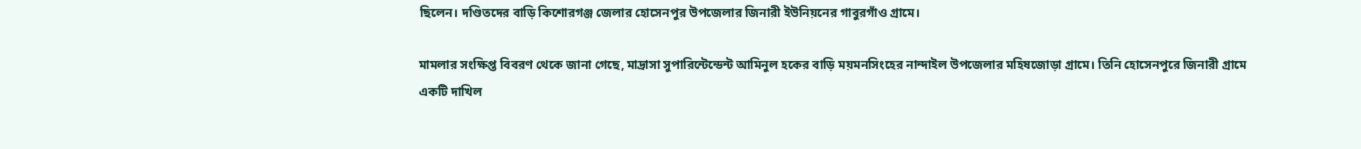ছিলেন। দণ্ডিতদের বাড়ি কিশোরগঞ্জ জেলার হোসেনপুর উপজেলার জিনারী ইউনিয়নের গাবুরগাঁও গ্রামে।

মামলার সংক্ষিপ্ত বিবরণ থেকে জানা গেছে, মাদ্রাসা সুপারিন্টেন্ডেন্ট আমিনুল হকের বাড়ি ময়মনসিংহের নান্দাইল উপজেলার মহিষজোড়া গ্রামে। তিনি হোসেনপুরে জিনারী গ্রামে একটি দাখিল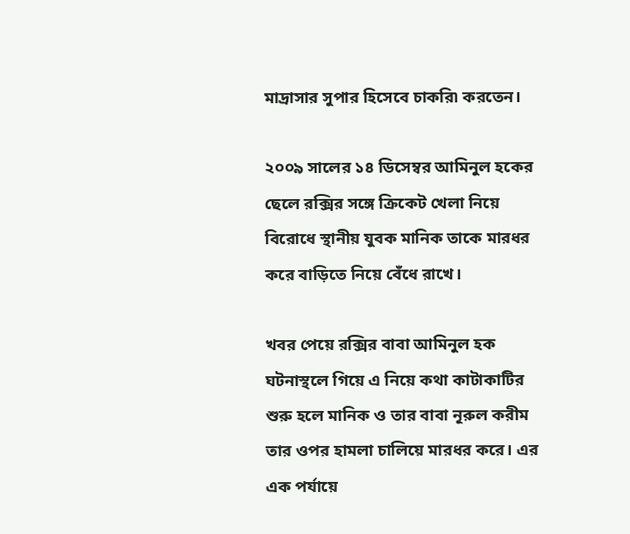মাদ্রাসার সুপার হিসেবে চাকরি৷ করতেন।

২০০৯ সালের ১৪ ডিসেম্বর আমিনুল হকের ছেলে রক্সির সঙ্গে ক্রিকেট খেলা নিয়ে বিরোধে স্থানীয় যুবক মানিক তাকে মারধর করে বাড়িতে নিয়ে বেঁধে রাখে।

খবর পেয়ে রক্সির বাবা আমিনুল হক ঘটনাস্থলে গিয়ে এ নিয়ে কথা কাটাকাটির শুরু হলে মানিক ও তার বাবা নূরুল করীম তার ওপর হামলা চালিয়ে মারধর করে। এর এক পর্যায়ে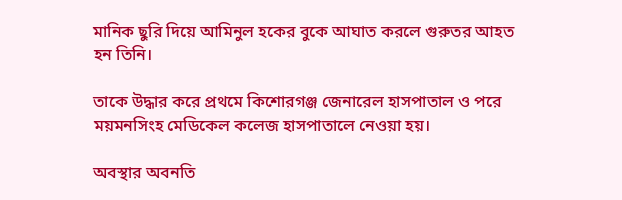মানিক ছুরি দিয়ে আমিনুল হকের বুকে আঘাত করলে গুরুতর আহত হন তিনি।

তাকে উদ্ধার করে প্রথমে কিশোরগঞ্জ জেনারেল হাসপাতাল ও পরে ময়মনসিংহ মেডিকেল কলেজ হাসপাতালে নেওয়া হয়।

অবস্থার অবনতি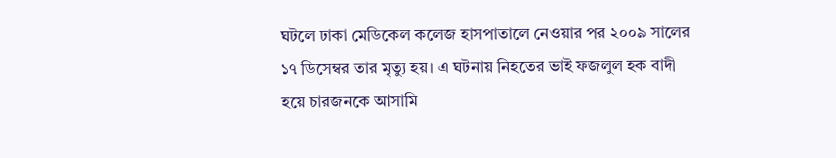ঘটলে ঢাকা মেডিকেল কলেজ হাসপাতালে নেওয়ার পর ২০০৯ সালের ১৭ ডিসেম্বর তার মৃত্যু হয়। এ ঘটনায় নিহতের ভাই ফজলুল হক বাদী হয়ে চারজনকে আসামি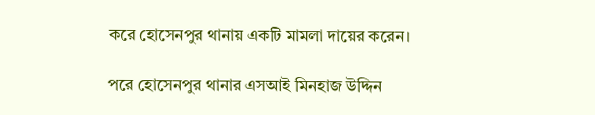করে হোসেনপুর থানায় একটি মামলা দায়ের করেন।

পরে হোসেনপুর থানার এসআই মিনহাজ উদ্দিন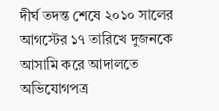দীর্ঘ তদন্ত শেষে ২০১০ সালের আগস্টের ১৭ তারিখে দুজনকে আসামি করে আদালতে অভিযোগপত্র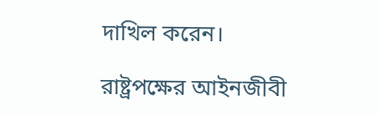দাখিল করেন।

রাষ্ট্রপক্ষের আইনজীবী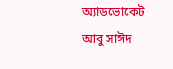অ্যাডভোকেট আবু সাঈদ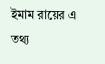ইমাম রায়ের এ তথ্য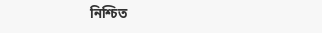নিশ্চিত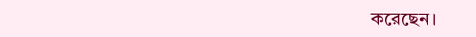করেছেন।